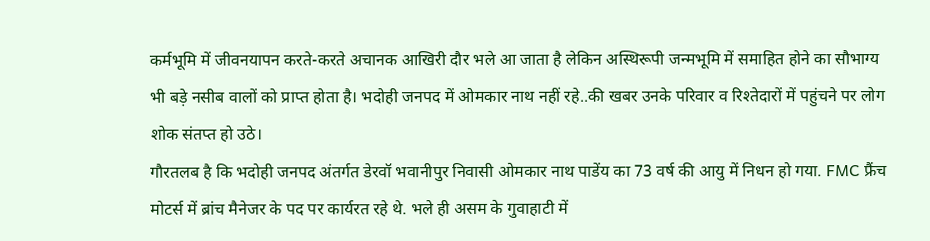कर्मभूमि में जीवनयापन करते-करते अचानक आखिरी दौर भले आ जाता है लेकिन अस्थिरूपी जन्मभूमि में समाहित होने का सौभाग्य भी बड़े नसीब वालों को प्राप्त होता है। भदोही जनपद में ओमकार नाथ नहीं रहे..की खबर उनके परिवार व रिश्तेदारों में पहुंचने पर लोग शोक संतप्त हो उठे।
गौरतलब है कि भदोही जनपद अंतर्गत डेरवॉ भवानीपुर निवासी ओमकार नाथ पाडेंय का 73 वर्ष की आयु में निधन हो गया. FMC फ्रैंच मोटर्स में ब्रांच मैनेजर के पद पर कार्यरत रहे थे. भले ही असम के गुवाहाटी में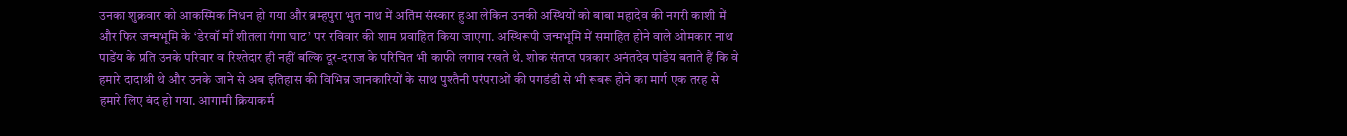उनका शुक्रवार को आकस्मिक निधन हो गया और ब्रम्हपुरा भुत नाथ में अतिंम संस्कार हुआ लेकिन उनकी अस्थियों को बाबा महादेव की नगरी काशी में और फिर जन्मभूमि के ‘डेरवॉ माँ शीतला गंगा घाट’ पर रविवार की शाम प्रवाहित किया जाएगा. अस्थिरूपी जन्मभूमि में समाहित होने वाले ओमकार नाथ पाडेंय के प्रति उनके परिवार व रिश्तेदार ही नहीं बल्कि दूर-दराज के परिचित भी काफी लगाव रखते थे. शोक संतप्त पत्रकार अनंतदेव पांडेय बताते हैं कि वे हमारे दादाश्री थे और उनके जाने से अब इतिहास की विभिन्न जानकारियों के साथ पुश्तैनी परंपराओं की पगडंडी से भी रूबरू होने का मार्ग एक तरह से हमारे लिए बंद हो गया. आगामी क्रियाकर्म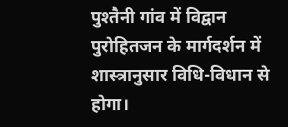पुश्तैनी गांव में विद्वान पुरोहितजन के मार्गदर्शन में शास्त्रानुसार विधि-विधान से होगा।